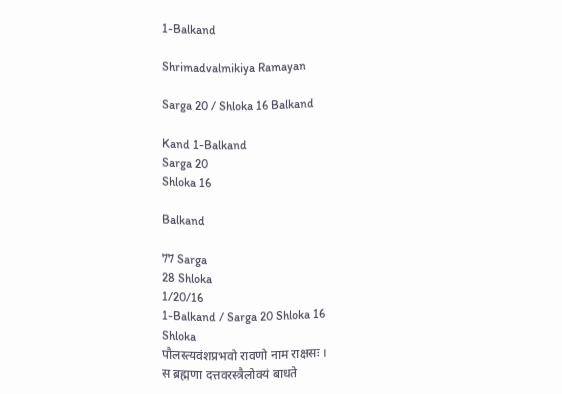1-Balkand

Shrimadvalmikiya Ramayan

Sarga 20 / Shloka 16 Balkand

Kand 1-Balkand
Sarga 20
Shloka 16

Balkand

77 Sarga
28 Shloka
1/20/16
1-Balkand / Sarga 20 Shloka 16
Shloka
पौलस्त्यवंशप्रभवो रावणो नाम राक्षसः ।
स ब्रह्मणा दत्तवरस्त्रैलोक्यं बाधते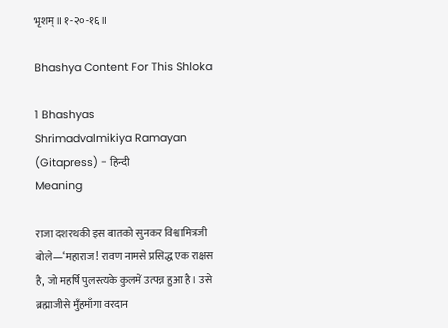भृशम् ॥१-२०-१६॥

Bhashya Content For This Shloka

1 Bhashyas
Shrimadvalmikiya Ramayan (Gitapress) - हिन्दी
Meaning

राजा दशरथकी इस बातको सुनकर विश्वामित्रजी बोले—‘महाराज! रावण नामसे प्रसिद्ध एक राक्षस है, जो महर्षि पुलस्त्यके कुलमें उत्पन्न हुआ है। उसे ब्रह्माजीसे मुँहमाँगा वरदान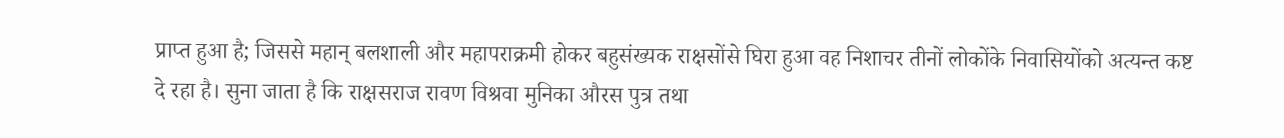प्राप्त हुआ है; जिससे महान् बलशाली और महापराक्रमी होकर बहुसंख्यक राक्षसोंसे घिरा हुआ वह निशाचर तीनों लोकोंके निवासियोंको अत्यन्त कष्ट दे रहा है। सुना जाता है कि राक्षसराज रावण विश्रवा मुनिका औरस पुत्र तथा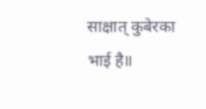साक्षात् कुबेरका भाई है॥